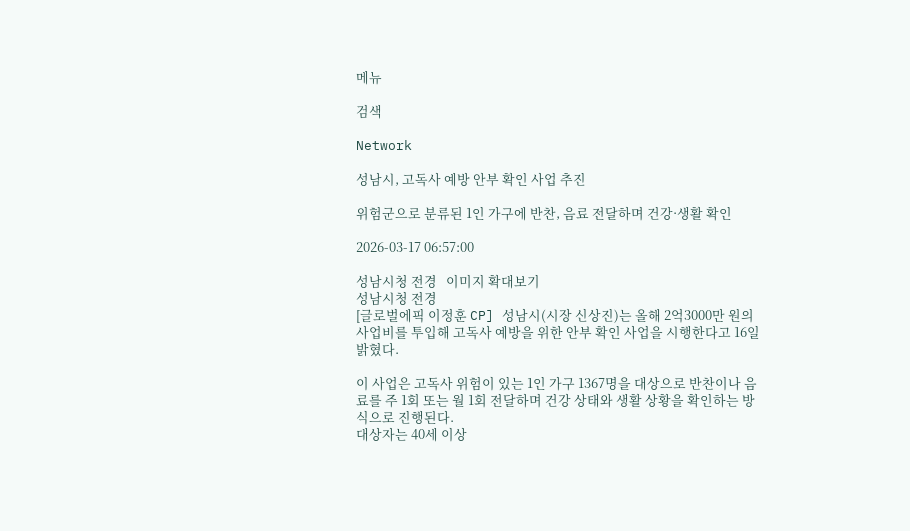메뉴

검색

Network

성남시, 고독사 예방 안부 확인 사업 추진

위험군으로 분류된 1인 가구에 반찬, 음료 전달하며 건강·생활 확인

2026-03-17 06:57:00

성남시청 전경   이미지 확대보기
성남시청 전경
[글로벌에픽 이정훈 CP] 성남시(시장 신상진)는 올해 2억3000만 원의 사업비를 투입해 고독사 예방을 위한 안부 확인 사업을 시행한다고 16일 밝혔다.

이 사업은 고독사 위험이 있는 1인 가구 1367명을 대상으로 반찬이나 음료를 주 1회 또는 월 1회 전달하며 건강 상태와 생활 상황을 확인하는 방식으로 진행된다.
대상자는 40세 이상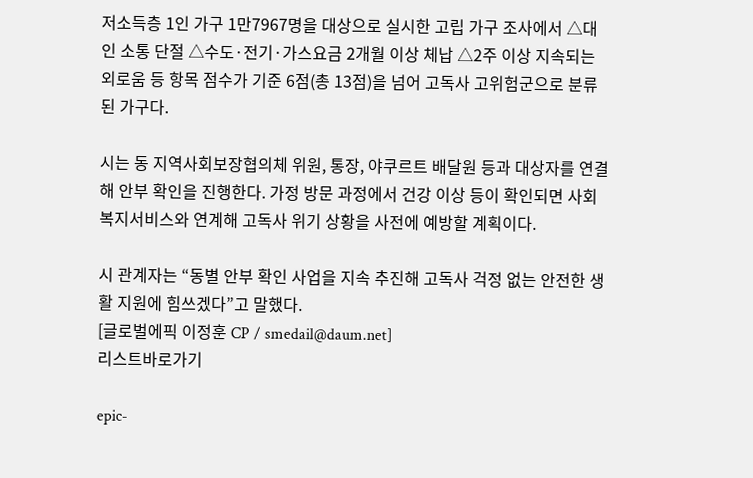저소득층 1인 가구 1만7967명을 대상으로 실시한 고립 가구 조사에서 △대인 소통 단절 △수도·전기·가스요금 2개월 이상 체납 △2주 이상 지속되는 외로움 등 항목 점수가 기준 6점(총 13점)을 넘어 고독사 고위험군으로 분류된 가구다.

시는 동 지역사회보장협의체 위원, 통장, 야쿠르트 배달원 등과 대상자를 연결해 안부 확인을 진행한다. 가정 방문 과정에서 건강 이상 등이 확인되면 사회복지서비스와 연계해 고독사 위기 상황을 사전에 예방할 계획이다.

시 관계자는 “동별 안부 확인 사업을 지속 추진해 고독사 걱정 없는 안전한 생활 지원에 힘쓰겠다”고 말했다.
[글로벌에픽 이정훈 CP / smedail@daum.net]
리스트바로가기

epic-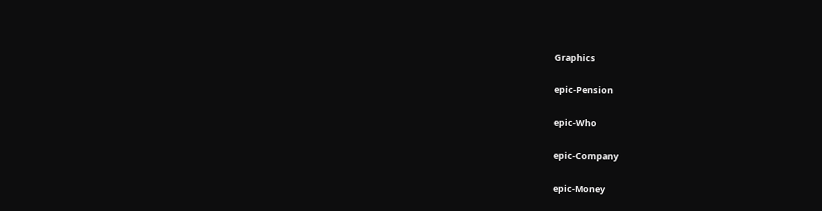Graphics

epic-Pension

epic-Who

epic-Company

epic-Money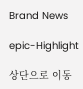Brand News

epic-Highlight

상단으로 이동